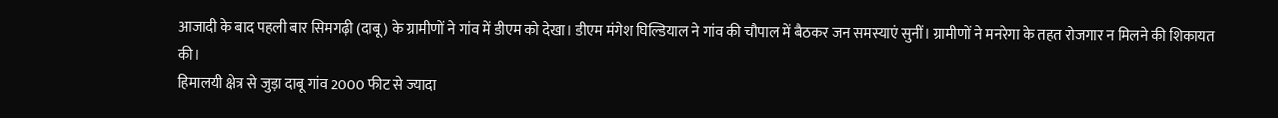आजादी के बाद पहली बार सिमगढ़ी (दाबू ) के ग्रामीणों ने गांव में डीएम को देखा। डीएम मंगेश घिल्डियाल ने गांव की चौपाल में बैठकर जन समस्याएं सुनीं। ग्रामीणों ने मनरेगा के तहत रोजगार न मिलने की शिकायत की।
हिमालयी क्षेत्र से जुड़ा दाबू गांव 2000 फीट से ज्यादा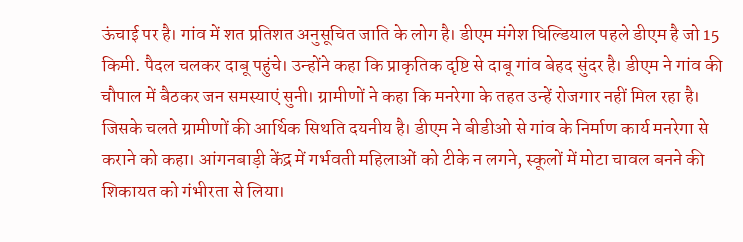ऊंचाई पर है। गांव में शत प्रतिशत अनुसूचित जाति के लोग है। डीएम मंगेश घिल्डियाल पहले डीएम है जो 15 किमी. पैदल चलकर दाबू पहुंचे। उन्होंने कहा कि प्राकृतिक दृष्टि से दाबू गांव बेहद सुंदर है। डीएम ने गांव की चौपाल में बैठकर जन समस्याएं सुनी। ग्रामीणों ने कहा कि मनरेगा के तहत उन्हें रोजगार नहीं मिल रहा है। जिसके चलते ग्रामीणों की आर्थिक सिथति दयनीय है। डीएम ने बीडीओ से गांव के निर्माण कार्य मनरेगा से कराने को कहा। आंगनबाड़ी केंद्र में गर्भवती महिलाओं को टीके न लगने, स्कूलों में मोटा चावल बनने की शिकायत को गंभीरता से लिया।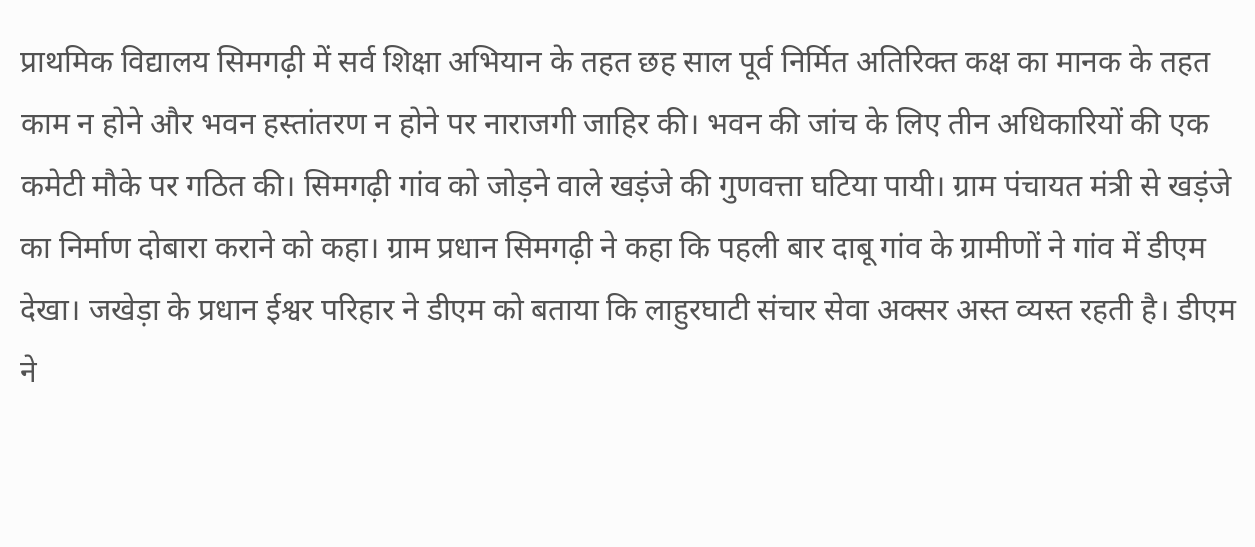प्राथमिक विद्यालय सिमगढ़ी में सर्व शिक्षा अभियान के तहत छह साल पूर्व निर्मित अतिरिक्त कक्ष का मानक के तहत काम न होने और भवन हस्तांतरण न होने पर नाराजगी जाहिर की। भवन की जांच के लिए तीन अधिकारियों की एक कमेटी मौके पर गठित की। सिमगढ़ी गांव को जोड़ने वाले खड़ंजे की गुणवत्ता घटिया पायी। ग्राम पंचायत मंत्री से खड़ंजे का निर्माण दोबारा कराने को कहा। ग्राम प्रधान सिमगढ़ी ने कहा कि पहली बार दाबू गांव के ग्रामीणों ने गांव में डीएम देखा। जखेड़ा के प्रधान ईश्वर परिहार ने डीएम को बताया कि लाहुरघाटी संचार सेवा अक्सर अस्त व्यस्त रहती है। डीएम ने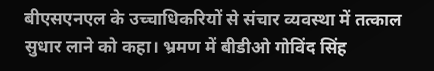बीएसएनएल के उच्चाधिकरियों से संचार व्यवस्था में तत्काल सुधार लाने को कहा। भ्रमण में बीडीओ गोविंद सिंह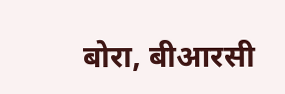बोरा, बीआरसी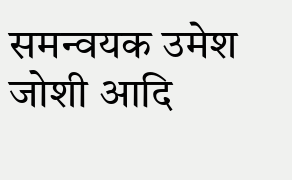समन्वयक उमेश जोशी आदि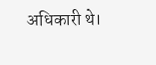अधिकारी थे।